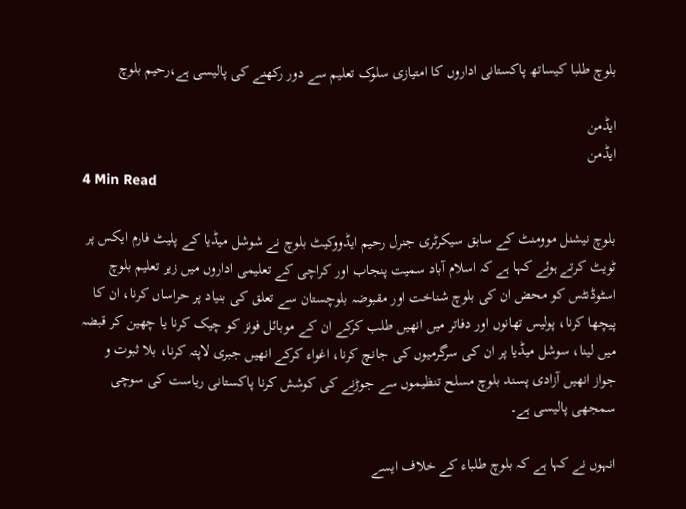بلوچ طلبا کیساتھ پاکستانی اداروں کا امتیازی سلوک تعلیم سے دور رکھنے کی پالیسی ہے،رحیم بلوچ

ایڈمن
ایڈمن
4 Min Read

بلوچ نیشنل موومنٹ کے سابق سیکرٹری جنرل رحیم ایڈووکیٹ بلوچ نے شوشل میڈیا کے پلیٹ فارم ایکس پر ٹویٹ کرتے ہوئے کہا ہے کہ اسلام آباد سمیت پنجاب اور کراچی کے تعلیمی اداروں میں زیر تعلیم بلوچ اسٹوڈنٹس کو محض ان کی بلوچ شناخت اور مقبوضہ بلوچستان سے تعلق کی بنیاد پر حراساں کرنا، ان کا پیچھا کرنا، پولیس تھانوں اور دفاتر میں انھیں طلب کرکے ان کے موبائل فونز کو چیک کرنا یا چھین کر قبضہ میں لینا، سوشل میڈیا پر ان کی سرگرمیوں کی جانچ کرنا، اغواء کرکے انھیں جبری لاپتہ کرنا، بلا ثبوت و جواز انھیں آزادی پسند بلوچ مسلح تنظیموں سے جوڑنے کی کوشش کرنا پاکستانی ریاست کی سوچی سمجھی پالیسی ہے۔

انہوں نے کہا ہے کہ بلوچ طلباء کے خلاف ایسے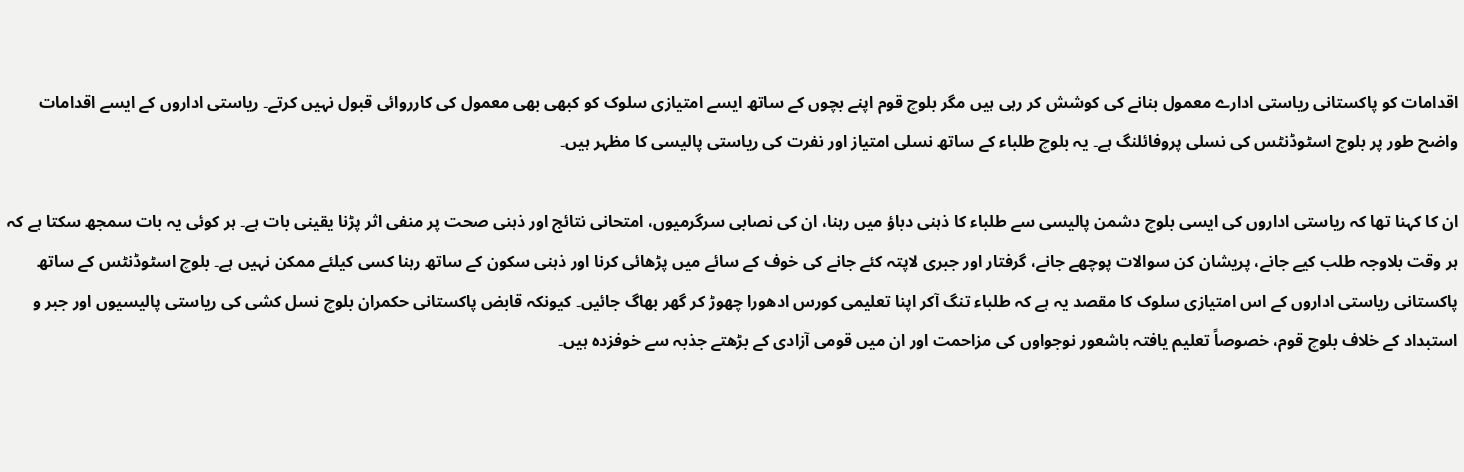اقدامات کو پاکستانی ریاستی ادارے معمول بنانے کی کوشش کر رہی ہیں مگر بلوچ قوم اپنے بچوں کے ساتھ ایسے امتیازی سلوک کو کبھی بھی معمول کی کارروائی قبول نہیں کرتے۔ ریاستی اداروں کے ایسے اقدامات واضح طور پر بلوچ اسٹوڈنٹس کی نسلی پروفائلنگ ہے۔ یہ بلوچ طلباء کے ساتھ نسلی امتیاز اور نفرت کی ریاستی پالیسی کا مظہر ہیں۔

ان کا کہنا تھا کہ ریاستی اداروں کی ایسی بلوچ دشمن پالیسی سے طلباء کا ذہنی دباؤ میں رہنا، ان کی نصابی سرگرمیوں، امتحانی نتائج اور ذہنی صحت پر منفی اثر پڑنا یقینی بات ہے۔ ہر کوئی یہ بات سمجھ سکتا ہے کہ ہر وقت بلاوجہ طلب کیے جانے، پریشان کن سوالات پوچھے جانے، گرفتار اور جبری لاپتہ کئے جانے کی خوف کے سائے میں پڑھائی کرنا اور ذہنی سکون کے ساتھ رہنا کسی کیلئے ممکن نہیں ہے۔ بلوچ اسٹوڈنٹس کے ساتھ پاکستانی ریاستی اداروں کے اس امتیازی سلوک کا مقصد یہ ہے کہ طلباء تنگ آکر اپنا تعلیمی کورس ادھورا چھوڑ کر گھر بھاگ جائیں۔ کیونکہ قابض پاکستانی حکمران بلوچ نسل کشی کی ریاستی پالیسیوں اور جبر و استبداد کے خلاف بلوچ قوم، خصوصاً تعلیم یافتہ باشعور نوجواوں کی مزاحمت اور ان میں قومی آزادی کے بڑھتے جذبہ سے خوفزدہ ہیں۔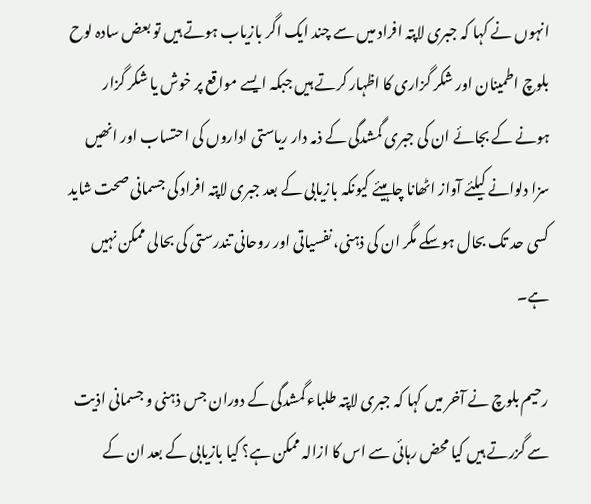انہوں نے کہا کہ جبری لاپتہ افراد میں سے چند ایک اگر بازیاب ہوتے ہیں تو بعض سادہ لوح بلوچ اطمینان اور شکر گزاری کا اظہار کرتے ہیں جبکہ ایسے مواقع پر خوش یا شکر گزار ہونے کے بجائے ان کی جبری گمشدگی کے ذمہ دار ریاستی اداروں کی احتساب اور انھیں سزا دلوانے کیلئے آواز اٹھانا چاہیئے کیونکہ بازیابی کے بعد جبری لاپتہ افراد کی جسمانی صحت شاید کسی حد تک بحال ہوسکے مگر ان کی ذہنی، نفسیاتی اور روحانی تندرستی کی بحالی ممکن نہیں ہے۔

رحیم بلوچ نے آخر میں کہا کہ جبری لاپتہ طلباء گمشدگی کے دوران جس ذہنی و جسمانی اذیت سے گزرتے ہیں کیا محض رہائی سے اس کا ازالہ ممکن ہے؟ کیا بازیابی کے بعد ان کے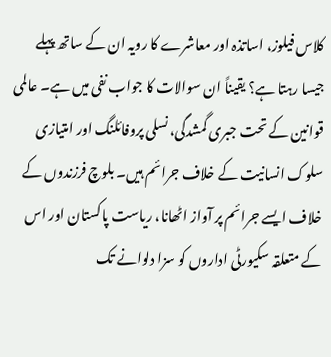کلاس فیلوز، اساتذہ اور معاشرے کا رویہ ان کے ساتھ پہلے جیسا رہتا ہے؟ یقیناً ان سوالات کا جواب نفی میں ہے۔ عالمی قوانین کے تحت جبری گمشدگی، نسلی پروفائلنگ اور امتیازی سلوک انسانیت کے خلاف جرائم ہیں۔ بلوچ فرزندوں کے خلاف ایسے جرائم پر آواز اٹھانا، ریاست پاکستان اور اس کے متعلقہ سکیورٹی اداروں کو سزا دلوانے تک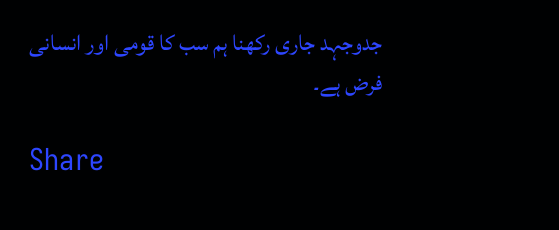جدوجہد جاری رکھنا ہم سب کا قومی اور انسانی فرض ہے۔

Share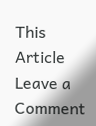This Article
Leave a Comment